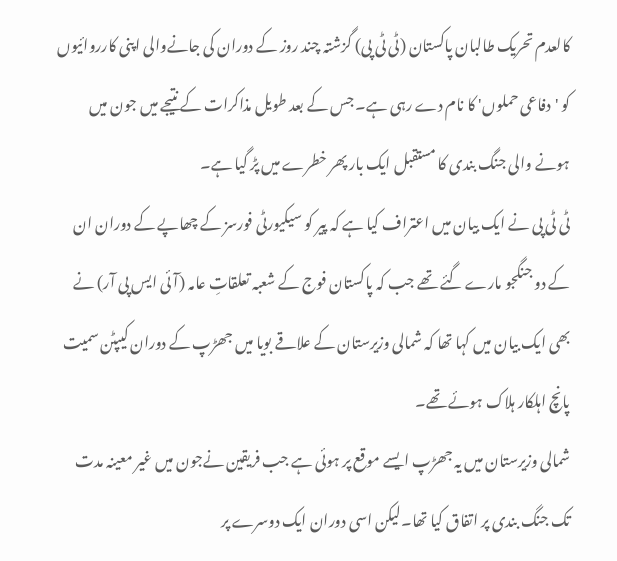کالعدم تحریک طالبان پاکستان (ٹی ٹی پی) گزشتہ چند روز کے دوران کی جانےوالی اپنی کارروائیوں کو 'دفاعی حملوں' کا نام دے رہی ہے۔ جس کے بعد طویل مذاکرات کے نتیجے میں جون میں ہونے والی جنگ بندی کا مستقبل ایک بار پھر خطرے میں پڑ گیا ہے۔
ٹی ٹی پی نے ایک بیان میں اعتراف کیا ہے کہ پیر کو سیکیورٹی فورسز کے چھاپے کے دوران ان کے دو جنگجو مارے گئے تھے جب کہ پاکستان فوج کے شعبہ تعلقاتِ عامہ (آئی ایس پی آر) نے بھی ایک بیان میں کہا تھا کہ شمالی وزیرستان کے علاقے بویا میں جھڑپ کے دوران کیپٹن سمیت پانچ اہلکار ہلاک ہوئے تھے۔
شمالی وزیرستان میں یہ جھڑپ ایسے موقع پر ہوئی ہے جب فریقین نےجون میں غیر معینہ مدت تک جنگ بندی پر اتفاق کیا تھا۔لیکن اسی دوران ایک دوسرے پر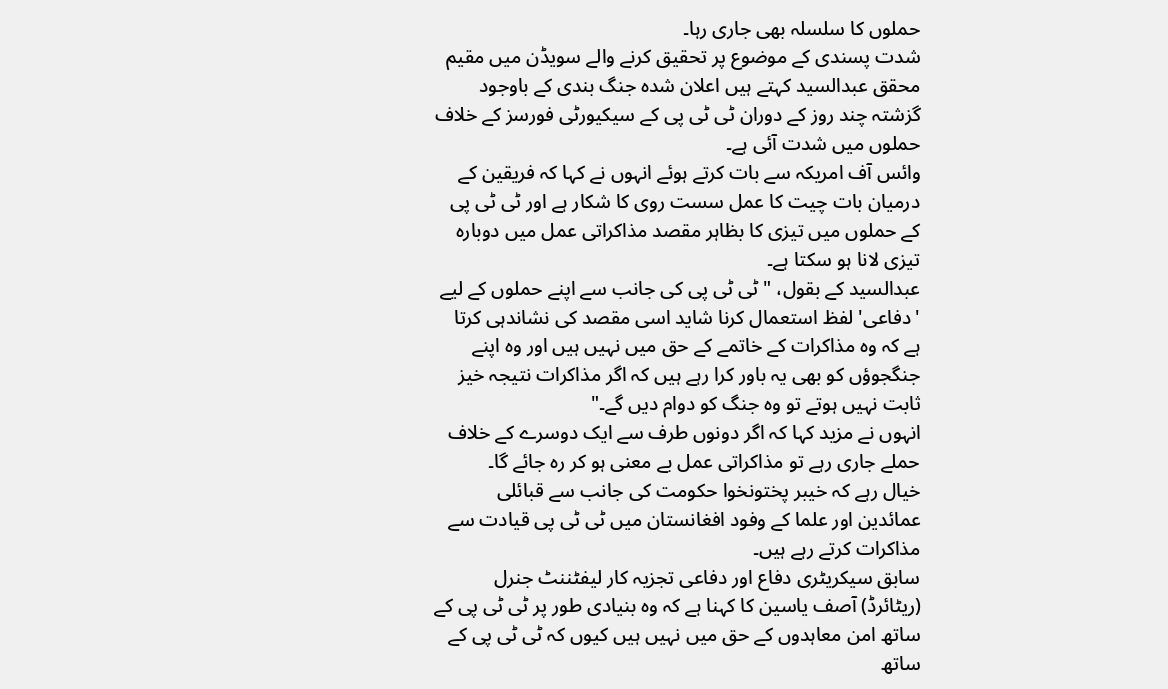حملوں کا سلسلہ بھی جاری رہا۔
شدت پسندی کے موضوع پر تحقیق کرنے والے سویڈن میں مقیم محقق عبدالسید کہتے ہیں اعلان شدہ جنگ بندی کے باوجود گزشتہ چند روز کے دوران ٹی ٹی پی کے سیکیورٹی فورسز کے خلاف حملوں میں شدت آئی ہے۔
وائس آف امریکہ سے بات کرتے ہوئے انہوں نے کہا کہ فریقین کے درمیان بات چیت کا عمل سست روی کا شکار ہے اور ٹی ٹی پی کے حملوں میں تیزی کا بظاہر مقصد مذاکراتی عمل میں دوبارہ تیزی لانا ہو سکتا ہے۔
عبدالسید کے بقول، "ٹی ٹی پی کی جانب سے اپنے حملوں کے لیے 'دفاعی' لفظ استعمال کرنا شاید اسی مقصد کی نشاندہی کرتا ہے کہ وہ مذاکرات کے خاتمے کے حق میں نہیں ہیں اور وہ اپنے جنگجوؤں کو بھی یہ باور کرا رہے ہیں کہ اگر مذاکرات نتیجہ خیز ثابت نہیں ہوتے تو وہ جنگ کو دوام دیں گے۔"
انہوں نے مزید کہا کہ اگر دونوں طرف سے ایک دوسرے کے خلاف حملے جاری رہے تو مذاکراتی عمل بے معنی ہو کر رہ جائے گا۔
خیال رہے کہ خیبر پختونخوا حکومت کی جانب سے قبائلی عمائدین اور علما کے وفود افغانستان میں ٹی ٹی پی قیادت سے مذاکرات کرتے رہے ہیں۔
سابق سیکریٹری دفاع اور دفاعی تجزیہ کار لیفٹننٹ جنرل (ریٹائرڈ) آصف یاسین کا کہنا ہے کہ وہ بنیادی طور پر ٹی ٹی پی کے ساتھ امن معاہدوں کے حق میں نہیں ہیں کیوں کہ ٹی ٹی پی کے ساتھ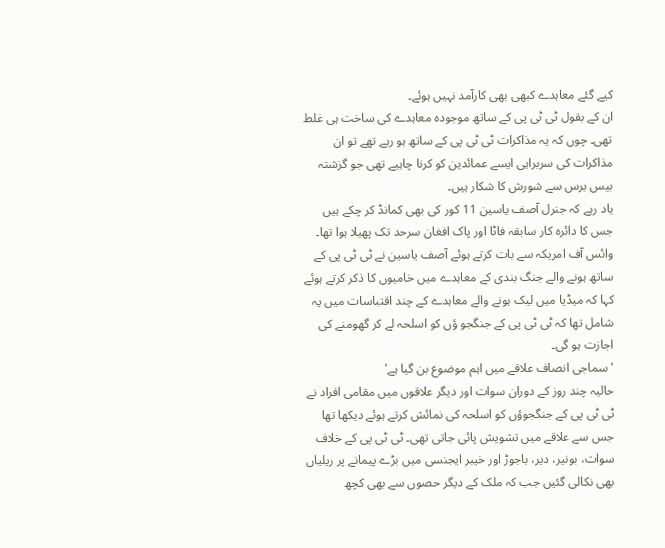کیے گئے معاہدے کبھی بھی کارآمد نہیں ہوئے۔
ان کے بقول ٹی ٹی پی کے ساتھ موجودہ معاہدے کی ساخت ہی غلط تھی۔ چوں کہ یہ مذاکرات ٹی ٹی پی کے ساتھ ہو رہے تھے تو ان مذاکرات کی سربراہی ایسے عمائدین کو کرنا چاہیے تھی جو گزشتہ بیس برس سے شورش کا شکار ہیں۔
یاد رہے کہ جنرل آصف یاسین 11 کور کی بھی کمانڈ کر چکے ہیں جس کا دائرہ کار سابقہ فاٹا اور پاک افغان سرحد تک پھیلا ہوا تھا۔
وائس آف امریکہ سے بات کرتے ہوئے آصف یاسین نے ٹی ٹی پی کے ساتھ ہونے والے جنگ بندی کے معاہدے میں خامیوں کا ذکر کرتے ہوئے کہا کہ میڈیا میں لیک ہونے والے معاہدے کے چند اقتباسات میں یہ شامل تھا کہ ٹی ٹی پی کے جنگجو ؤں کو اسلحہ لے کر گھومنے کی اجازت ہو گی۔
'سماجی انصاف علاقے میں اہم موضوع بن گیا ہے'
حالیہ چند روز کے دوران سوات اور دیگر علاقوں میں مقامی افراد نے ٹی ٹی پی کے جنگجوؤں کو اسلحہ کی نمائش کرتے ہوئے دیکھا تھا جس سے علاقے میں تشویش پائی جاتی تھی۔ ٹی ٹی پی کے خلاف سوات، بونیر، دیر، باجوڑ اور خیبر ایجنسی میں بڑے پیمانے پر ریلیاں بھی نکالی گئیں جب کہ ملک کے دیگر حصوں سے بھی کچھ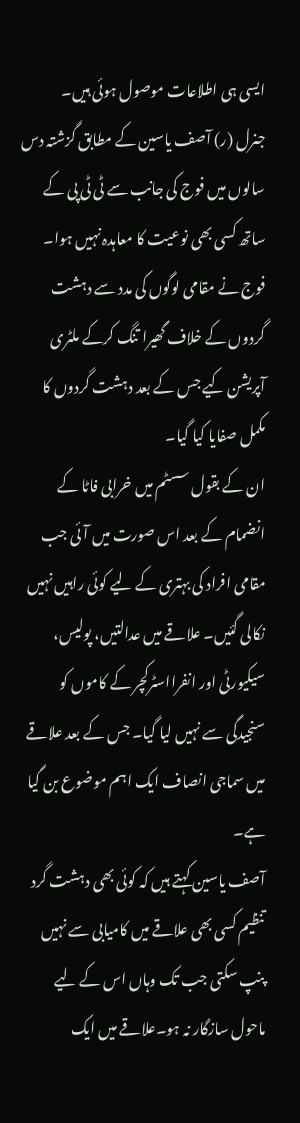ایسی ہی اطلاعات موصول ہوئی ہیں۔
جنرل (ر) آصف یاسین کے مطابق گزشتہ دس سالوں میں فوج کی جانب سے ٹی ٹی پی کے ساتھ کسی بھی نوعیت کا معاہدہ نہیں ہوا۔ فوج نے مقامی لوگوں کی مدد سے دہشت گردوں کے خلاف گھیرا تنگ کرکے ملٹری آپریشن کیے جس کے بعد دہشت گردوں کا مکمل صفایا کیا گیا۔
ان کے بقول سسٹم میں خرابی فاٹا کے انضمام کے بعد اس صورت میں آئی جب مقامی افراد کی بہتری کے لیے کوئی راہیں نہیں نکالی گئیں۔ علاقے میں عدالتیں، پولیس، سیکیورٹی اور انفرااسٹرکچر کے کاموں کو سنجیدگی سے نہیں لیا گیا۔ جس کے بعد علاقے میں سماجی انصاف ایک اہم موضوع بن گیا ہے۔
آصف یاسین کہتے ہیں کہ کوئی بھی دہشت گرد تنظیم کسی بھی علاقے میں کامیابی سے نہیں پنپ سکتی جب تک وہاں اس کے لیے ماحول سازگار نہ ہو۔علاقے میں ایک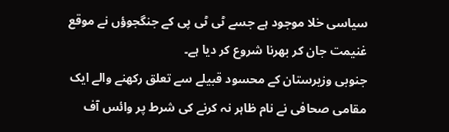سیاسی خلا موجود ہے جسے ٹی ٹی پی کے جنگجوؤں نے موقع غنیمت جان کر بھرنا شروع کر دیا ہے۔
جنوبی وزیرستان کے محسود قبیلے سے تعلق رکھنے والے ایک مقامی صحافی نے نام ظاہر نہ کرنے کی شرط پر وائس آف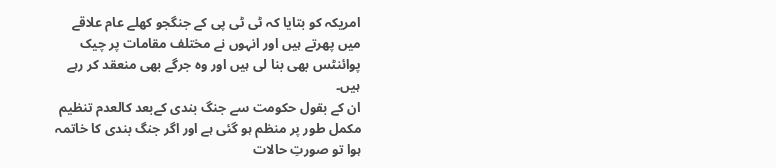امریکہ کو بتایا کہ ٹی ٹی پی کے جنگجو کھلے عام علاقے میں پھرتے ہیں اور انہوں نے مختلف مقامات پر چیک پوائنٹس بھی بنا لی ہیں اور وہ جرگے بھی منعقد کر رہے ہیں۔
ان کے بقول حکومت سے جنگ بندی کےبعد کالعدم تنظیم مکمل طور پر منظم ہو گئی ہے اور اگر جنگ بندی کا خاتمہ ہوا تو صورتِ حالات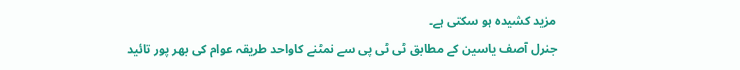مزید کشیدہ ہو سکتی ہے۔
جنرل آصف یاسین کے مطابق ٹی ٹی پی سے نمٹنے کاواحد طریقہ عوام کی بھر پور تائید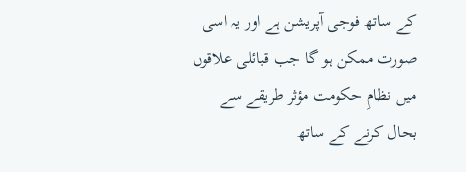کے ساتھ فوجی آپریشن ہے اور یہ اسی صورت ممکن ہو گا جب قبائلی علاقوں میں نظامِ حکومت مؤثر طریقے سے بحال کرنے کے ساتھ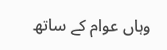وہاں عوام کے ساتھ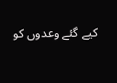کیے گئے وعدوں کو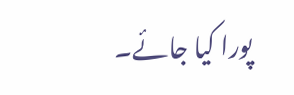پورا کیا جائے۔